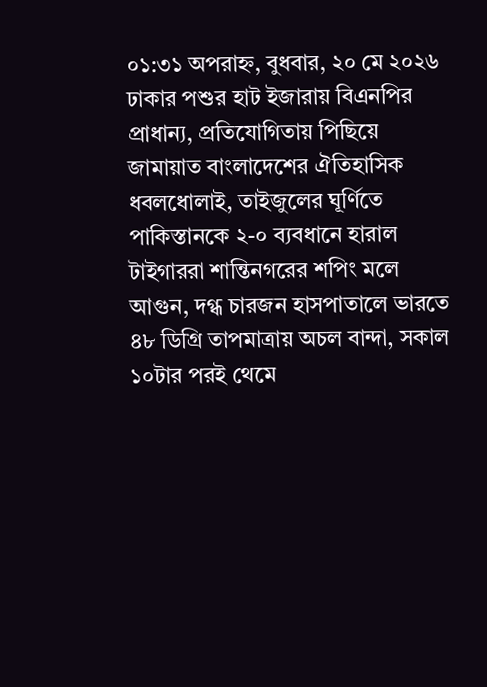০১:৩১ অপরাহ্ন, বুধবার, ২০ মে ২০২৬
ঢাকার পশুর হাট ইজারায় বিএনপির প্রাধান্য, প্রতিযোগিতায় পিছিয়ে জামায়াত বাংলাদেশের ঐতিহাসিক ধবলধোলাই, তাইজুলের ঘূর্ণিতে পাকিস্তানকে ২-০ ব্যবধানে হারাল টাইগাররা শান্তিনগরের শপিং মলে আগুন, দগ্ধ চারজন হাসপাতালে ভারতে ৪৮ ডিগ্রি তাপমাত্রায় অচল বান্দা, সকাল ১০টার পরই থেমে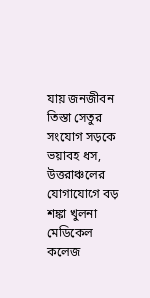যায় জনজীবন তিস্তা সেতুর সংযোগ সড়কে ভয়াবহ ধস, উত্তরাঞ্চলের যোগাযোগে বড় শঙ্কা খুলনা মেডিকেল কলেজ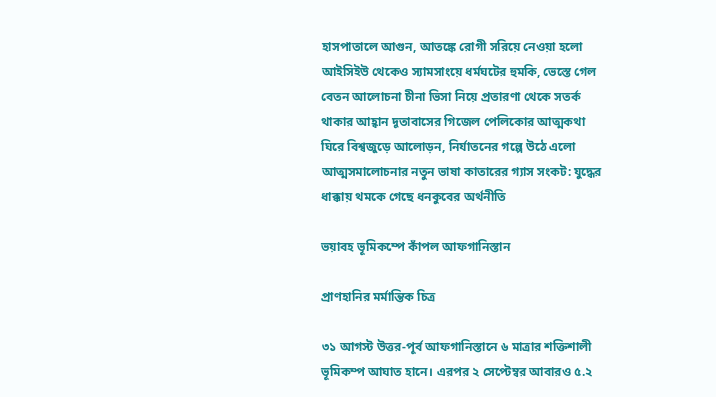হাসপাতালে আগুন, আতঙ্কে রোগী সরিয়ে নেওয়া হলো আইসিইউ থেকেও স্যামসাংয়ে ধর্মঘটের হুমকি, ভেস্তে গেল বেতন আলোচনা চীনা ভিসা নিয়ে প্রতারণা থেকে সতর্ক থাকার আহ্বান দূতাবাসের গিজেল পেলিকোর আত্মকথা ঘিরে বিশ্বজুড়ে আলোড়ন, নির্যাতনের গল্পে উঠে এলো আত্মসমালোচনার নতুন ভাষা কাতারের গ্যাস সংকট: যুদ্ধের ধাক্কায় থমকে গেছে ধনকুবের অর্থনীতি

ভয়াবহ ভূমিকম্পে কাঁপল আফগানিস্তান

প্রাণহানির মর্মান্তিক চিত্র

৩১ আগস্ট উত্তর-পূর্ব আফগানিস্তানে ৬ মাত্রার শক্তিশালী ভূমিকম্প আঘাত হানে। এরপর ২ সেপ্টেম্বর আবারও ৫.২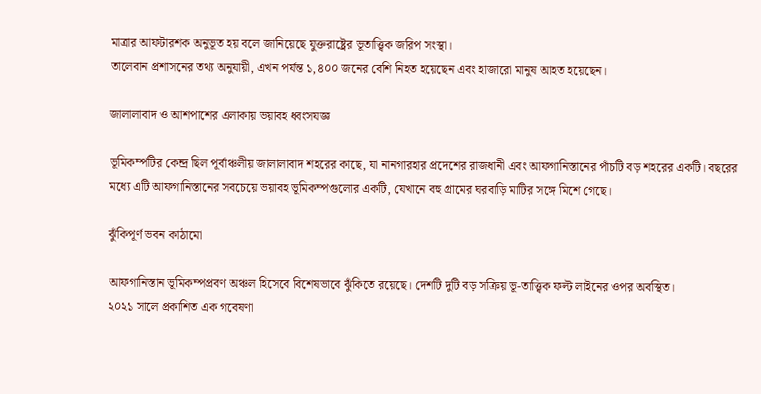মাত্রার আফটারশক অনুভূত হয় বলে জানিয়েছে যুক্তরাষ্ট্রের ভূতাত্ত্বিক জরিপ সংস্থা।
তালেবান প্রশাসনের তথ্য অনুযায়ী, এখন পর্যন্ত ১,৪০০ জনের বেশি নিহত হয়েছেন এবং হাজারো মানুষ আহত হয়েছেন।

জালালাবাদ ও আশপাশের এলাকায় ভয়াবহ ধ্বংসযজ্ঞ

ভূমিকম্পটির কেন্দ্র ছিল পূর্বাঞ্চলীয় জালালাবাদ শহরের কাছে, যা নানগারহার প্রদেশের রাজধানী এবং আফগানিস্তানের পাঁচটি বড় শহরের একটি। বছরের মধ্যে এটি আফগানিস্তানের সবচেয়ে ভয়াবহ ভূমিকম্পগুলোর একটি, যেখানে বহু গ্রামের ঘরবাড়ি মাটির সঙ্গে মিশে গেছে।

ঝুঁকিপূর্ণ ভবন কাঠামো

আফগানিস্তান ভূমিকম্পপ্রবণ অঞ্চল হিসেবে বিশেষভাবে ঝুঁকিতে রয়েছে। দেশটি দুটি বড় সক্রিয় ভূ-তাত্ত্বিক ফল্ট লাইনের ওপর অবস্থিত।
২০২১ সালে প্রকাশিত এক গবেষণা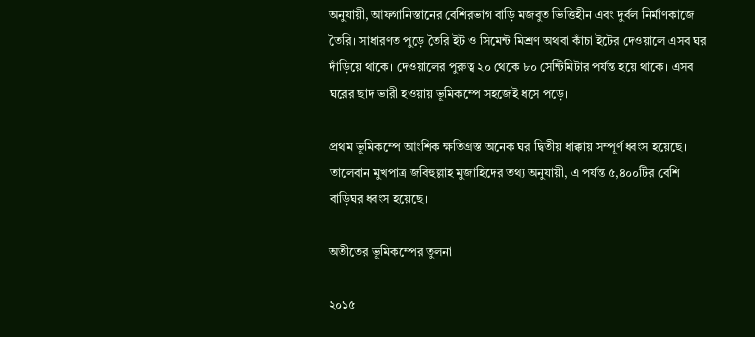অনুযায়ী, আফগানিস্তানের বেশিরভাগ বাড়ি মজবুত ভিত্তিহীন এবং দুর্বল নির্মাণকাজে তৈরি। সাধারণত পুড়ে তৈরি ইট ও সিমেন্ট মিশ্রণ অথবা কাঁচা ইটের দেওয়ালে এসব ঘর দাঁড়িয়ে থাকে। দেওয়ালের পুরুত্ব ২০ থেকে ৮০ সেন্টিমিটার পর্যন্ত হয়ে থাকে। এসব ঘরের ছাদ ভারী হওয়ায় ভূমিকম্পে সহজেই ধসে পড়ে।

প্রথম ভূমিকম্পে আংশিক ক্ষতিগ্রস্ত অনেক ঘর দ্বিতীয় ধাক্কায় সম্পূর্ণ ধ্বংস হয়েছে। তালেবান মুখপাত্র জবিহুল্লাহ মুজাহিদের তথ্য অনুযায়ী, এ পর্যন্ত ৫,৪০০টির বেশি বাড়িঘর ধ্বংস হয়েছে।

অতীতের ভূমিকম্পের তুলনা

২০১৫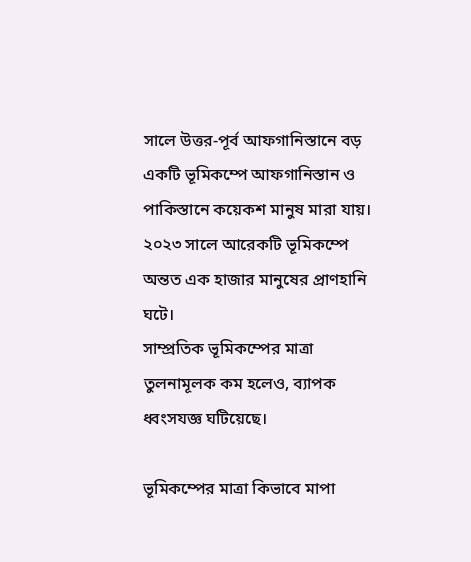সালে উত্তর-পূর্ব আফগানিস্তানে বড় একটি ভূমিকম্পে আফগানিস্তান ও পাকিস্তানে কয়েকশ মানুষ মারা যায়। ২০২৩ সালে আরেকটি ভূমিকম্পে অন্তত এক হাজার মানুষের প্রাণহানি ঘটে।
সাম্প্রতিক ভূমিকম্পের মাত্রা তুলনামূলক কম হলেও, ব্যাপক ধ্বংসযজ্ঞ ঘটিয়েছে।

ভূমিকম্পের মাত্রা কিভাবে মাপা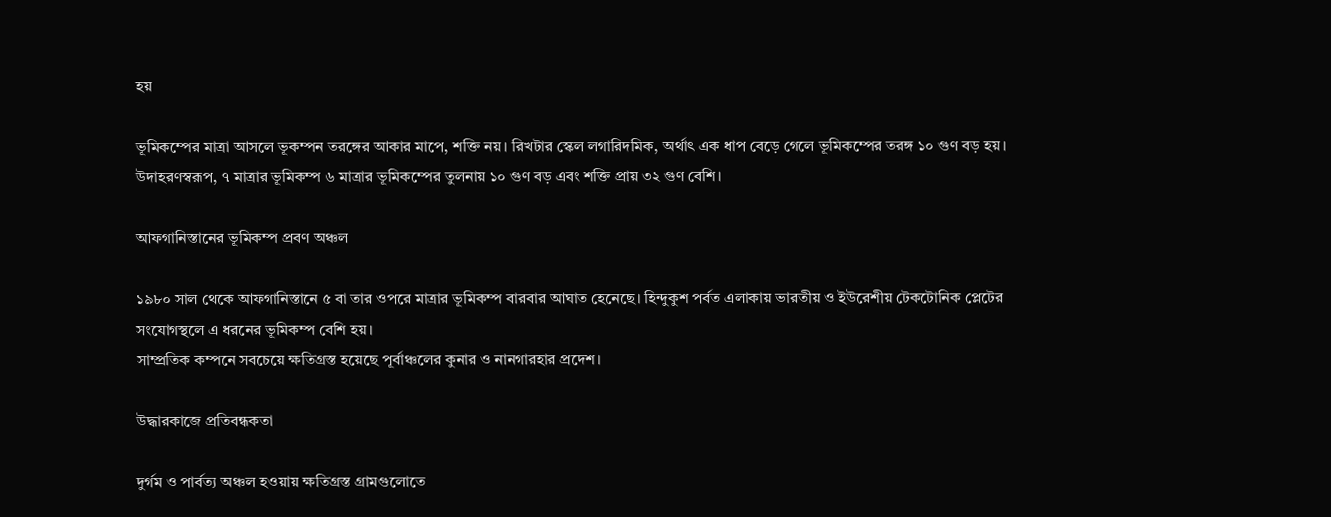হয়

ভূমিকম্পের মাত্রা আসলে ভূকম্পন তরঙ্গের আকার মাপে, শক্তি নয়। রিখটার স্কেল লগারিদমিক, অর্থাৎ এক ধাপ বেড়ে গেলে ভূমিকম্পের তরঙ্গ ১০ গুণ বড় হয়।
উদাহরণস্বরূপ, ৭ মাত্রার ভূমিকম্প ৬ মাত্রার ভূমিকম্পের তুলনায় ১০ গুণ বড় এবং শক্তি প্রায় ৩২ গুণ বেশি।

আফগানিস্তানের ভূমিকম্প প্রবণ অঞ্চল

১৯৮০ সাল থেকে আফগানিস্তানে ৫ বা তার ওপরে মাত্রার ভূমিকম্প বারবার আঘাত হেনেছে। হিন্দুকুশ পর্বত এলাকায় ভারতীয় ও ইউরেশীয় টেকটোনিক প্লেটের সংযোগস্থলে এ ধরনের ভূমিকম্প বেশি হয়।
সাম্প্রতিক কম্পনে সবচেয়ে ক্ষতিগ্রস্ত হয়েছে পূর্বাঞ্চলের কুনার ও নানগারহার প্রদেশ।

উদ্ধারকাজে প্রতিবন্ধকতা

দুর্গম ও পার্বত্য অঞ্চল হওয়ায় ক্ষতিগ্রস্ত গ্রামগুলোতে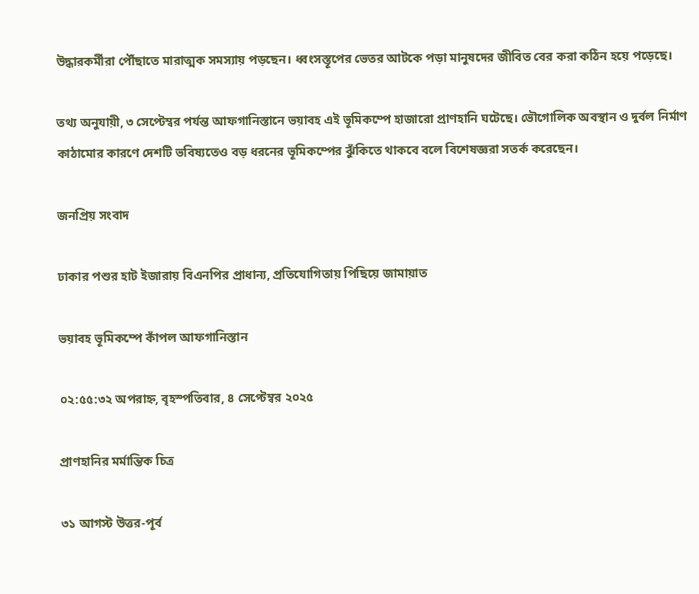উদ্ধারকর্মীরা পৌঁছাতে মারাত্মক সমস্যায় পড়ছেন। ধ্বংসস্তূপের ভেতর আটকে পড়া মানুষদের জীবিত বের করা কঠিন হয়ে পড়েছে।

তথ্য অনুযায়ী, ৩ সেপ্টেম্বর পর্যন্ত আফগানিস্তানে ভয়াবহ এই ভূমিকম্পে হাজারো প্রাণহানি ঘটেছে। ভৌগোলিক অবস্থান ও দুর্বল নির্মাণ কাঠামোর কারণে দেশটি ভবিষ্যতেও বড় ধরনের ভূমিকম্পের ঝুঁকিতে থাকবে বলে বিশেষজ্ঞরা সতর্ক করেছেন।

জনপ্রিয় সংবাদ

ঢাকার পশুর হাট ইজারায় বিএনপির প্রাধান্য, প্রতিযোগিতায় পিছিয়ে জামায়াত

ভয়াবহ ভূমিকম্পে কাঁপল আফগানিস্তান

০২:৫৫:৩২ অপরাহ্ন, বৃহস্পতিবার, ৪ সেপ্টেম্বর ২০২৫

প্রাণহানির মর্মান্তিক চিত্র

৩১ আগস্ট উত্তর-পূর্ব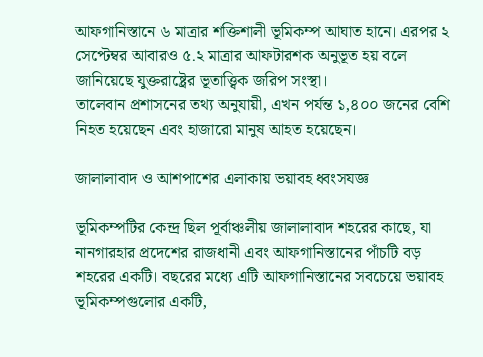আফগানিস্তানে ৬ মাত্রার শক্তিশালী ভূমিকম্প আঘাত হানে। এরপর ২ সেপ্টেম্বর আবারও ৫.২ মাত্রার আফটারশক অনুভূত হয় বলে জানিয়েছে যুক্তরাষ্ট্রের ভূতাত্ত্বিক জরিপ সংস্থা।
তালেবান প্রশাসনের তথ্য অনুযায়ী, এখন পর্যন্ত ১,৪০০ জনের বেশি নিহত হয়েছেন এবং হাজারো মানুষ আহত হয়েছেন।

জালালাবাদ ও আশপাশের এলাকায় ভয়াবহ ধ্বংসযজ্ঞ

ভূমিকম্পটির কেন্দ্র ছিল পূর্বাঞ্চলীয় জালালাবাদ শহরের কাছে, যা নানগারহার প্রদেশের রাজধানী এবং আফগানিস্তানের পাঁচটি বড় শহরের একটি। বছরের মধ্যে এটি আফগানিস্তানের সবচেয়ে ভয়াবহ ভূমিকম্পগুলোর একটি,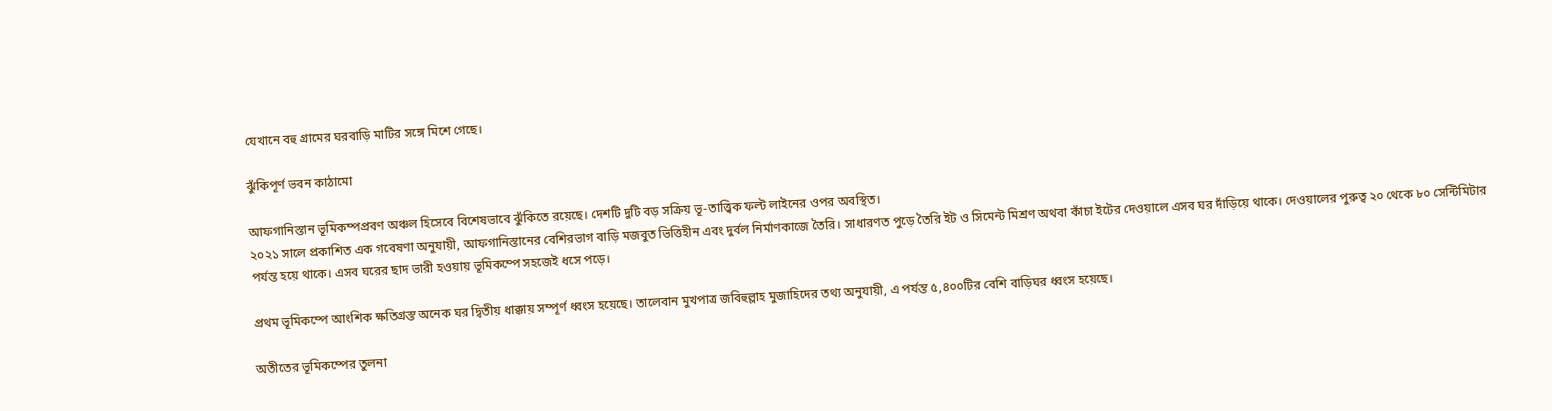যেখানে বহু গ্রামের ঘরবাড়ি মাটির সঙ্গে মিশে গেছে।

ঝুঁকিপূর্ণ ভবন কাঠামো

আফগানিস্তান ভূমিকম্পপ্রবণ অঞ্চল হিসেবে বিশেষভাবে ঝুঁকিতে রয়েছে। দেশটি দুটি বড় সক্রিয় ভূ-তাত্ত্বিক ফল্ট লাইনের ওপর অবস্থিত।
২০২১ সালে প্রকাশিত এক গবেষণা অনুযায়ী, আফগানিস্তানের বেশিরভাগ বাড়ি মজবুত ভিত্তিহীন এবং দুর্বল নির্মাণকাজে তৈরি। সাধারণত পুড়ে তৈরি ইট ও সিমেন্ট মিশ্রণ অথবা কাঁচা ইটের দেওয়ালে এসব ঘর দাঁড়িয়ে থাকে। দেওয়ালের পুরুত্ব ২০ থেকে ৮০ সেন্টিমিটার পর্যন্ত হয়ে থাকে। এসব ঘরের ছাদ ভারী হওয়ায় ভূমিকম্পে সহজেই ধসে পড়ে।

প্রথম ভূমিকম্পে আংশিক ক্ষতিগ্রস্ত অনেক ঘর দ্বিতীয় ধাক্কায় সম্পূর্ণ ধ্বংস হয়েছে। তালেবান মুখপাত্র জবিহুল্লাহ মুজাহিদের তথ্য অনুযায়ী, এ পর্যন্ত ৫,৪০০টির বেশি বাড়িঘর ধ্বংস হয়েছে।

অতীতের ভূমিকম্পের তুলনা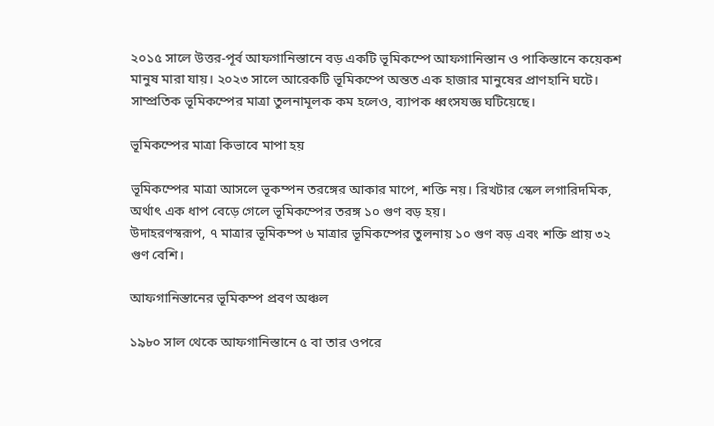২০১৫ সালে উত্তর-পূর্ব আফগানিস্তানে বড় একটি ভূমিকম্পে আফগানিস্তান ও পাকিস্তানে কয়েকশ মানুষ মারা যায়। ২০২৩ সালে আরেকটি ভূমিকম্পে অন্তত এক হাজার মানুষের প্রাণহানি ঘটে।
সাম্প্রতিক ভূমিকম্পের মাত্রা তুলনামূলক কম হলেও, ব্যাপক ধ্বংসযজ্ঞ ঘটিয়েছে।

ভূমিকম্পের মাত্রা কিভাবে মাপা হয়

ভূমিকম্পের মাত্রা আসলে ভূকম্পন তরঙ্গের আকার মাপে, শক্তি নয়। রিখটার স্কেল লগারিদমিক, অর্থাৎ এক ধাপ বেড়ে গেলে ভূমিকম্পের তরঙ্গ ১০ গুণ বড় হয়।
উদাহরণস্বরূপ, ৭ মাত্রার ভূমিকম্প ৬ মাত্রার ভূমিকম্পের তুলনায় ১০ গুণ বড় এবং শক্তি প্রায় ৩২ গুণ বেশি।

আফগানিস্তানের ভূমিকম্প প্রবণ অঞ্চল

১৯৮০ সাল থেকে আফগানিস্তানে ৫ বা তার ওপরে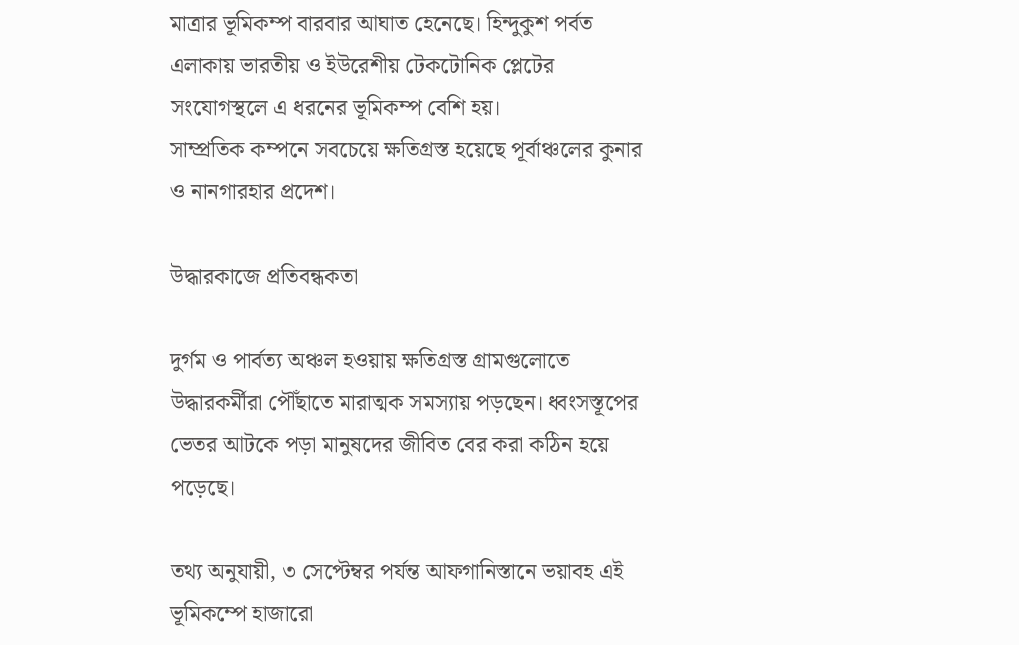মাত্রার ভূমিকম্প বারবার আঘাত হেনেছে। হিন্দুকুশ পর্বত এলাকায় ভারতীয় ও ইউরেশীয় টেকটোনিক প্লেটের সংযোগস্থলে এ ধরনের ভূমিকম্প বেশি হয়।
সাম্প্রতিক কম্পনে সবচেয়ে ক্ষতিগ্রস্ত হয়েছে পূর্বাঞ্চলের কুনার ও নানগারহার প্রদেশ।

উদ্ধারকাজে প্রতিবন্ধকতা

দুর্গম ও পার্বত্য অঞ্চল হওয়ায় ক্ষতিগ্রস্ত গ্রামগুলোতে উদ্ধারকর্মীরা পৌঁছাতে মারাত্মক সমস্যায় পড়ছেন। ধ্বংসস্তূপের ভেতর আটকে পড়া মানুষদের জীবিত বের করা কঠিন হয়ে পড়েছে।

তথ্য অনুযায়ী, ৩ সেপ্টেম্বর পর্যন্ত আফগানিস্তানে ভয়াবহ এই ভূমিকম্পে হাজারো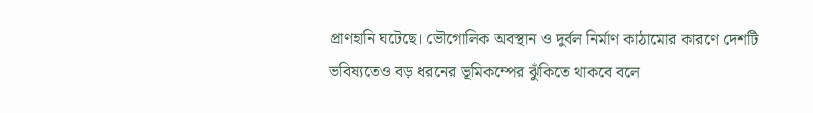প্রাণহানি ঘটেছে। ভৌগোলিক অবস্থান ও দুর্বল নির্মাণ কাঠামোর কারণে দেশটি ভবিষ্যতেও বড় ধরনের ভূমিকম্পের ঝুঁকিতে থাকবে বলে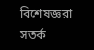বিশেষজ্ঞরা সতর্ক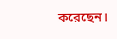করেছেন।